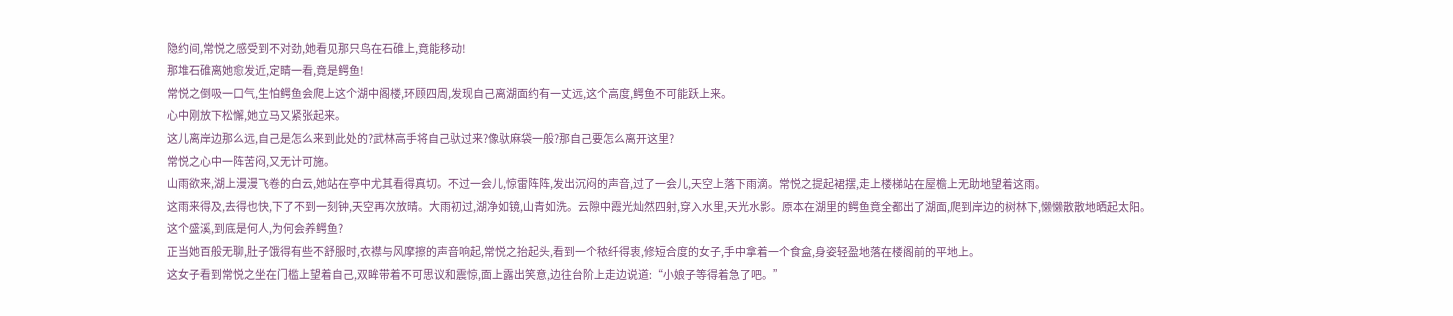隐约间,常悦之感受到不对劲,她看见那只鸟在石碓上,竟能移动!
那堆石碓离她愈发近,定睛一看,竟是鳄鱼!
常悦之倒吸一口气,生怕鳄鱼会爬上这个湖中阁楼,环顾四周,发现自己离湖面约有一丈远,这个高度,鳄鱼不可能跃上来。
心中刚放下松懈,她立马又紧张起来。
这儿离岸边那么远,自己是怎么来到此处的?武林高手将自己驮过来?像驮麻袋一般?那自己要怎么离开这里?
常悦之心中一阵苦闷,又无计可施。
山雨欲来,湖上漫漫飞卷的白云,她站在亭中尤其看得真切。不过一会儿,惊雷阵阵,发出沉闷的声音,过了一会儿,天空上落下雨滴。常悦之提起裙摆,走上楼梯站在屋檐上无助地望着这雨。
这雨来得及,去得也快,下了不到一刻钟,天空再次放晴。大雨初过,湖净如镜,山青如洗。云隙中霞光灿然四射,穿入水里,天光水影。原本在湖里的鳄鱼竟全都出了湖面,爬到岸边的树林下,懒懒散散地晒起太阳。
这个盛溪,到底是何人,为何会养鳄鱼?
正当她百般无聊,肚子饿得有些不舒服时,衣襟与风摩擦的声音响起,常悦之抬起头,看到一个秾纤得衷,修短合度的女子,手中拿着一个食盒,身姿轻盈地落在楼阁前的平地上。
这女子看到常悦之坐在门槛上望着自己,双眸带着不可思议和震惊,面上露出笑意,边往台阶上走边说道:“小娘子等得着急了吧。”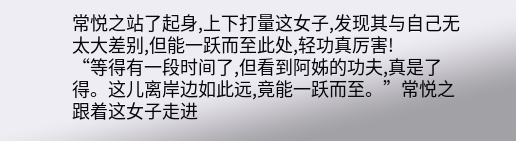常悦之站了起身,上下打量这女子,发现其与自己无太大差别,但能一跃而至此处,轻功真厉害!
“等得有一段时间了,但看到阿姊的功夫,真是了得。这儿离岸边如此远,竟能一跃而至。”常悦之跟着这女子走进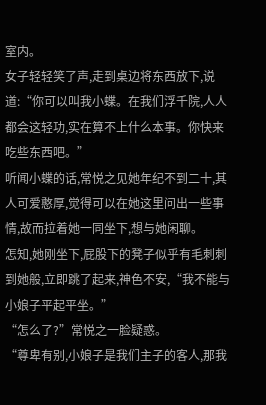室内。
女子轻轻笑了声,走到桌边将东西放下,说道:“你可以叫我小蝶。在我们浮千院,人人都会这轻功,实在算不上什么本事。你快来吃些东西吧。”
听闻小蝶的话,常悦之见她年纪不到二十,其人可爱憨厚,觉得可以在她这里问出一些事情,故而拉着她一同坐下,想与她闲聊。
怎知,她刚坐下,屁股下的凳子似乎有毛刺刺到她般,立即跳了起来,神色不安,“我不能与小娘子平起平坐。”
“怎么了?”常悦之一脸疑惑。
“尊卑有别,小娘子是我们主子的客人,那我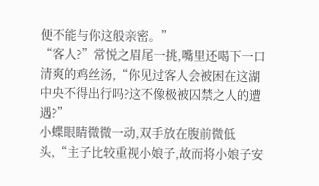便不能与你这般亲密。”
“客人?”常悦之眉尾一挑,嘴里还喝下一口清爽的鸡丝汤,“你见过客人会被困在这湖中央不得出行吗?这不像极被囚禁之人的遭遇?”
小蝶眼睛微微一动,双手放在腹前微低头,“主子比较重视小娘子,故而将小娘子安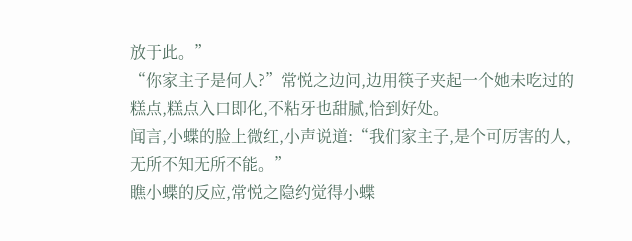放于此。”
“你家主子是何人?”常悦之边问,边用筷子夹起一个她未吃过的糕点,糕点入口即化,不粘牙也甜腻,恰到好处。
闻言,小蝶的脸上微红,小声说道:“我们家主子,是个可厉害的人,无所不知无所不能。”
瞧小蝶的反应,常悦之隐约觉得小蝶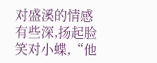对盛溪的情感有些深,扬起脸笑对小蝶,“他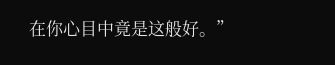在你心目中竟是这般好。”